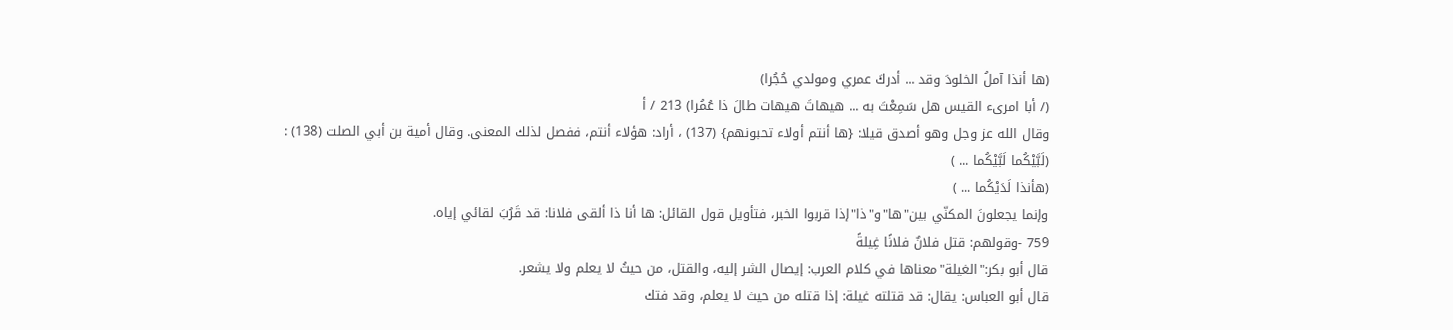(ها أنذا آملُ الخلودَ وقد ... أدركَ عمري ومولدي حُجُرا)
(/ أبا امرىء القيس هل سَمِعْتَ به ... هيهاتَ هيهات طالَ ذا عُمُرا) 213 / أ
وقال الله عز وجل وهو أصدق قيلا: {ها أنتم أولاء تحبونهم} (137) ، أراد: هؤلاء أنتم، ففصل لذلك المعنى. وقال أمية بن أبي الصلت (138) :
(لَبَّيْكُما لَبَّيْكُما ... )
(هأنذا لَدَيْكُما ... )
وإنما يجعلونَ المكنّي بين"ها"و"ذا"إذا قربوا الخبر، فتأويل قول القائل: ها أنا ذا ألقى فلانا: قد قَرُبَ لقائي إياه.
759 -وقولهم: قتل فلانٌ فلانًا غِيلةً
قال أبو بكر:"الغيلة"معناها في كلام العرب: إيصال الشر إليه، والقتل، من حيثُ لا يعلم ولا يشعر.
قال أبو العباس: يقال: قد قتلته غيلة: إذا قتله من حيث لا يعلم، وقد فتك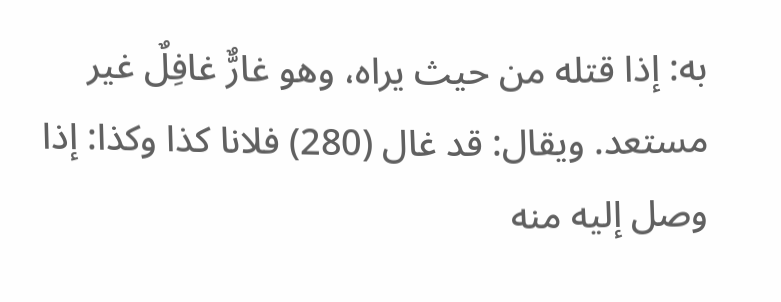به: إذا قتله من حيث يراه، وهو غارٌّ غافِلٌ غير مستعد. ويقال: قد غال (280) فلانا كذا وكذا: إذا وصل إليه منه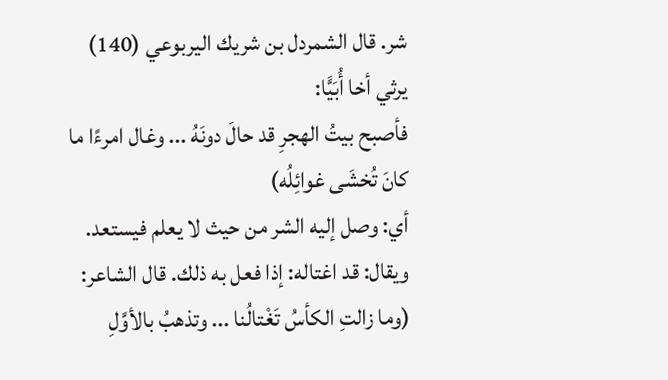شر. قال الشمردل بن شريك اليربوعي (140) يرثي أخا أُبَيًّا:
فأصبح بيتُ الهجرِ قد حالَ دونَهُ ... وغال امرءًا ما كانَ تُخشَى غوائِلُه)
أي: وصل إليه الشر من حيث لا يعلم فيستعد. ويقال: قد اغتاله: إذا فعل به ذلك. قال الشاعر:
(وما زالتِ الكأسُ تَغْتالُنا ... وتذهبُ بالأوَّلِ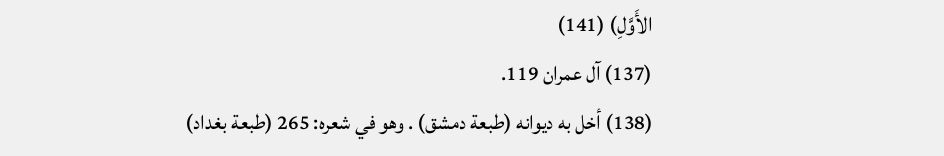الأَوَّلِ) (141)
(137) آل عمران 119.
(138) أخل به ديوانه (طبعة دمشق) . وهو في شعره: 265 (طبعة بغداد)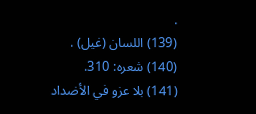.
(139) اللسان (غيل) .
(140) شعره: 310.
(141) بلا عزو في الأضداد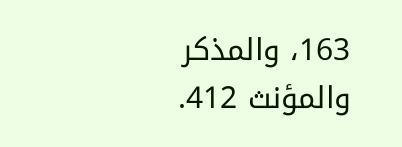163، والمذكر والمؤنث 412.